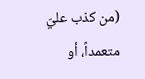(من كذب عليّ متعمداً، أو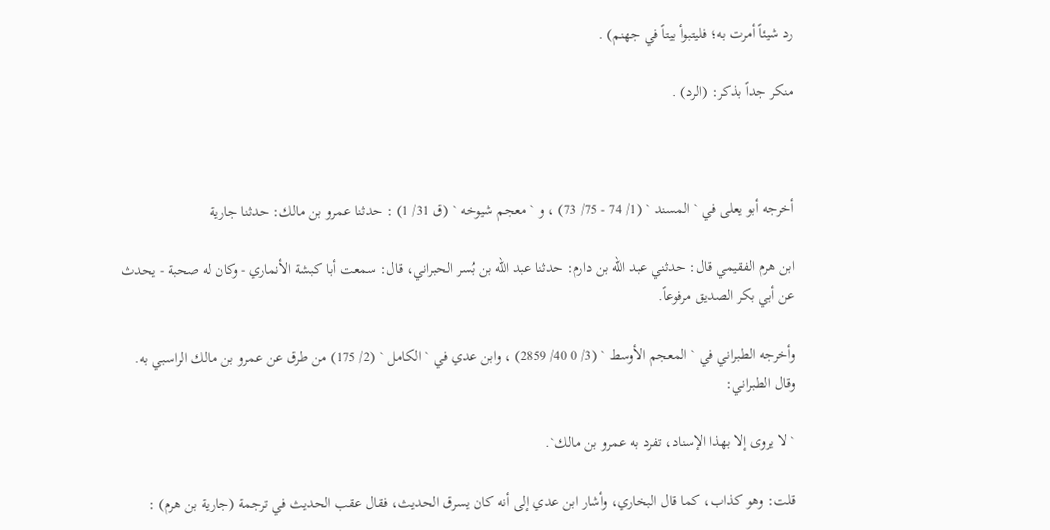رد شيئاً أمرت به؛ فليتبوأ بيتاً في جهنم) .

منكر جداً بذكر: (الرد) .



أخرجه أبو يعلى في ` المسند ` (1/ 74 - 75/ 73) ، و ` معجم شيوخه ` (ق 31/ 1) : حدثنا عمرو بن مالك: حدثنا جارية

ابن هرم الفقيمي قال: حدثني عبد الله بن دارم: حدثنا عبد الله بن بُسر الحبراني، قال: سمعت أبا كبشة الأنماري - وكان له صحبة - يحدث عن أبي بكر الصديق مرفوعاً.

وأخرجه الطبراني في ` المعجم الأوسط ` (3/ 0 40/ 2859) ، وابن عدي في ` الكامل ` (2/ 175) من طرق عن عمرو بن مالك الراسبي به. وقال الطبراني:

` لا يروى إلا بهذا الإسناد، تفرد به عمرو بن مالك`.

قلت: وهو كذاب، كما قال البخاري، وأشار ابن عدي إلى أنه كان يسرق الحديث، فقال عقب الحديث في ترجمة (جارية بن هرم) :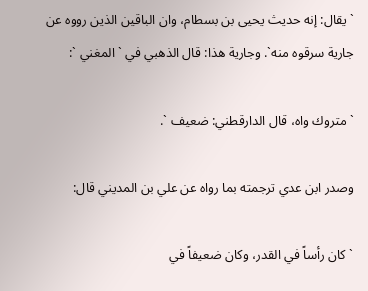` يقال: إنه حديث يحيى بن بسطام، وان الباقين الذين رووه عن جارية سرقوه منه`. وجارية هذا: قال الذهبي في ` المغني `:

` متروك واه، قال الدارقطني: ضعيف `.

وصدر ابن عدي ترجمته بما رواه عن علي بن المديني قال:

` كان رأساً في القدر، وكان ضعيفاً في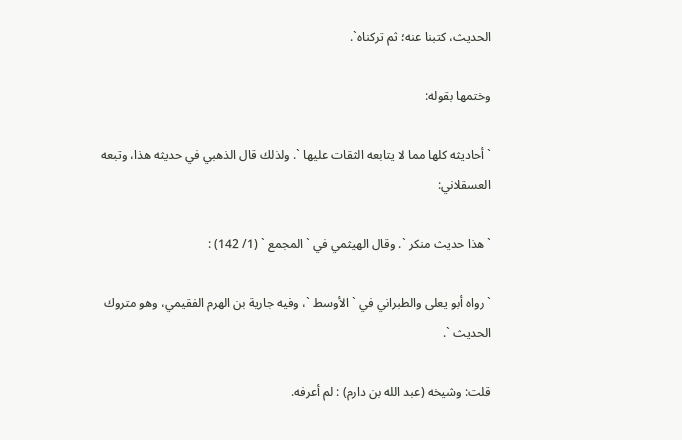الحديث، كتبنا عنه؛ ثم تركناه`.

وختمها بقوله:

` أحاديثه كلها مما لا يتابعه الثقات عليها `. ولذلك قال الذهبي في حديثه هذا، وتبعه العسقلاني:

` هذا حديث منكر `. وقال الهيثمي في ` المجمع ` (1/ 142) :

` رواه أبو يعلى والطبراني في ` الأوسط `، وفيه جارية بن الهرم الفقيمي، وهو متروك الحديث `.

قلت: وشيخه (عبد الله بن دارم) : لم أعرفه.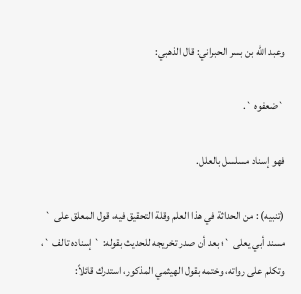وعبد الله بن بسر الحبراني: قال الذهبي:

`ضعفوه `.

فهو إسناد مسلسل بالعلل.

(تنبيه) : من الحداثة في هذا العلم وقلة التحقيق فيه، قول المعلق على ` مسند أبي يعلى `؛ بعد أن صدر تخريجه للحديث بقوله: ` إسناده تالف `، وتكلم على رواته، وختمه بقول الهيثمي المذكور، استدرك قائلاً: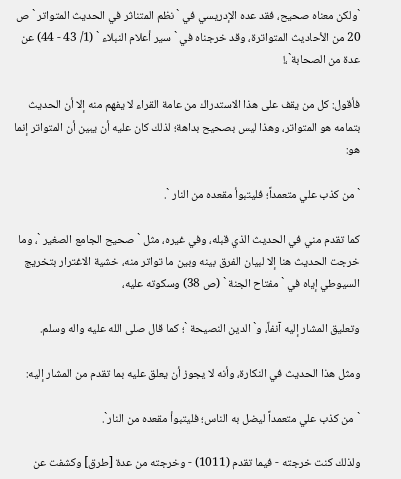`ولكن معناه صحيح، فقد عده الإدريسي في ` نظم المتناثر في الحديث المتواتر ` ص 20 من الأحاديث المتواترة، وقد خرجناه في ` سير أعلام النبلاء ` (1/ 43 - 44) عن عدة من الصحابة`،!

فأقول: كل من يقف على هذا الاستدراك من عامة القراء لا يفهم منه إلا أن الحديث بتمامه هو المتواتر، وهذا ليس بصحيح بداهة؛ لذلك كان عليه أن يبين أن المتواتر إنما هو:

` من كذب علي متعمداً؛ فليتبوأ مقعده من النار `.

كما تقدم مني في الحديث الذي قبله، وفي غيره، مثل ` صحيح الجامع الصغير `، وما خرجت الحديث هنا إلا لبيان الفرق بينه وبين ما تواتر منه، خشية الاغترار بتخريج السيوطي إياه في ` مفتاح الجنة ` (ص 38) وسكوته عليه،

وتعليق المشار إليه آنفاً، و` الدين النصيحة `؛ كما قال صلى الله عليه واله وسلم.

ومثل هذا الحديث في النكارة، وأنه لا يجوز أن يعلق عليه بما تقدم من المشار إليه:

` من كذب علي متعمداً ليضل به الناس؛ فليتبوأ مقعده من النار`.

ولذلك كنت خرجته - فيما تقدم (1011) - وخرجته من عدة [طرق] وكشفت عن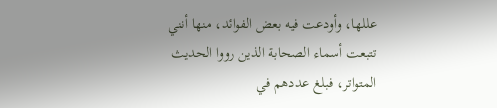عللها، وأودعت فيه بعض الفوائد، منها أنني تتبعت أسماء الصحابة الذين رووا الحديث المتواتر، فبلغ عددهم في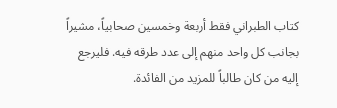كتاب الطبراني فقط أربعة وخمسين صحابياً، مشيراً بجانب كل واحد منهم إلى عدد طرقه فيه. فليرجع إليه من كان طالباً للمزيد من الفائدة.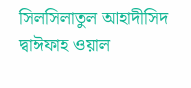সিলসিলাতুল আহাদীসিদ দ্বাঈফাহ ওয়াল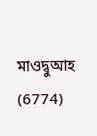মাওদ্বুআহ (6774)